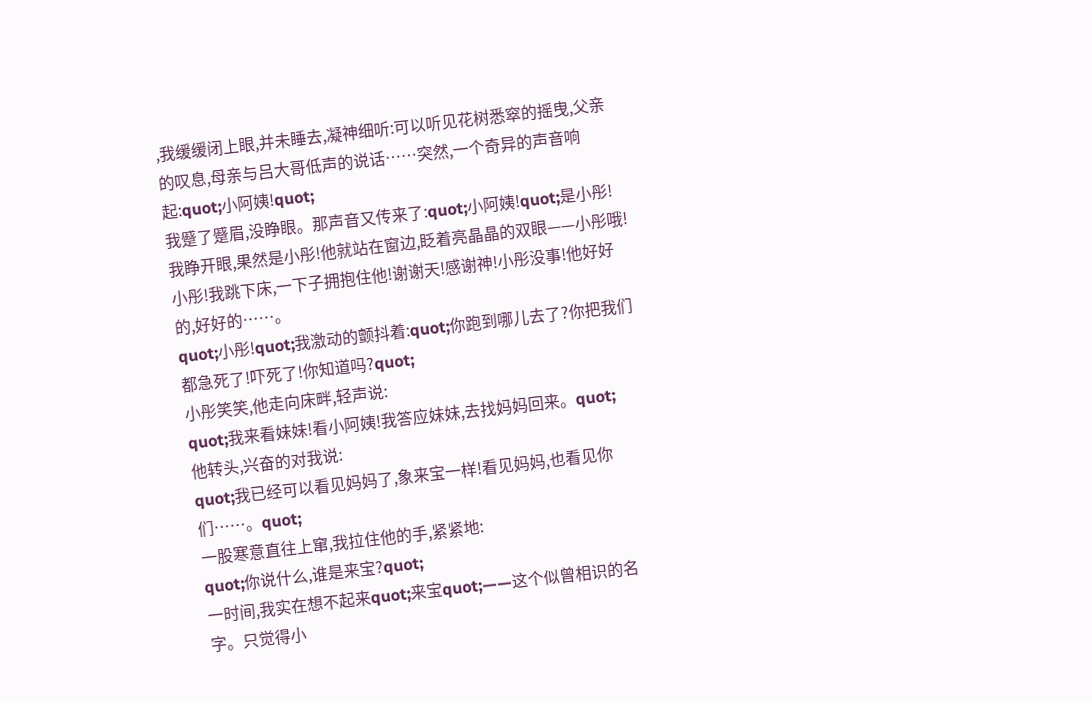,我缓缓闭上眼,并未睡去,凝神细听:可以听见花树悉窣的摇曳,父亲的叹息,母亲与吕大哥低声的说话……突然,一个奇异的声音响起:quot;小阿姨!quot;
我蹙了蹙眉,没睁眼。那声音又传来了:quot;小阿姨!quot;是小彤!我睁开眼,果然是小彤!他就站在窗边,眨着亮晶晶的双眼——小彤哦!小彤!我跳下床,一下子拥抱住他!谢谢天!感谢神!小彤没事!他好好的,好好的……。
quot;小彤!quot;我激动的颤抖着:quot;你跑到哪儿去了?你把我们都急死了!吓死了!你知道吗?quot;
小彤笑笑,他走向床畔,轻声说:
quot;我来看妹妹!看小阿姨!我答应妹妹,去找妈妈回来。quot;
他转头,兴奋的对我说:
quot;我已经可以看见妈妈了,象来宝一样!看见妈妈,也看见你们……。quot;
一股寒意直往上窜,我拉住他的手,紧紧地:
quot;你说什么,谁是来宝?quot;
一时间,我实在想不起来quot;来宝quot;——这个似曾相识的名字。只觉得小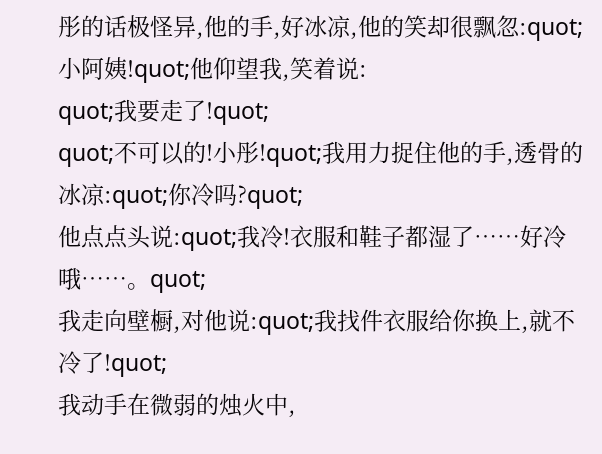彤的话极怪异,他的手,好冰凉,他的笑却很飘忽:quot;小阿姨!quot;他仰望我,笑着说:
quot;我要走了!quot;
quot;不可以的!小彤!quot;我用力捉住他的手,透骨的冰凉:quot;你冷吗?quot;
他点点头说:quot;我冷!衣服和鞋子都湿了……好冷哦……。quot;
我走向壁橱,对他说:quot;我找件衣服给你换上,就不冷了!quot;
我动手在微弱的烛火中,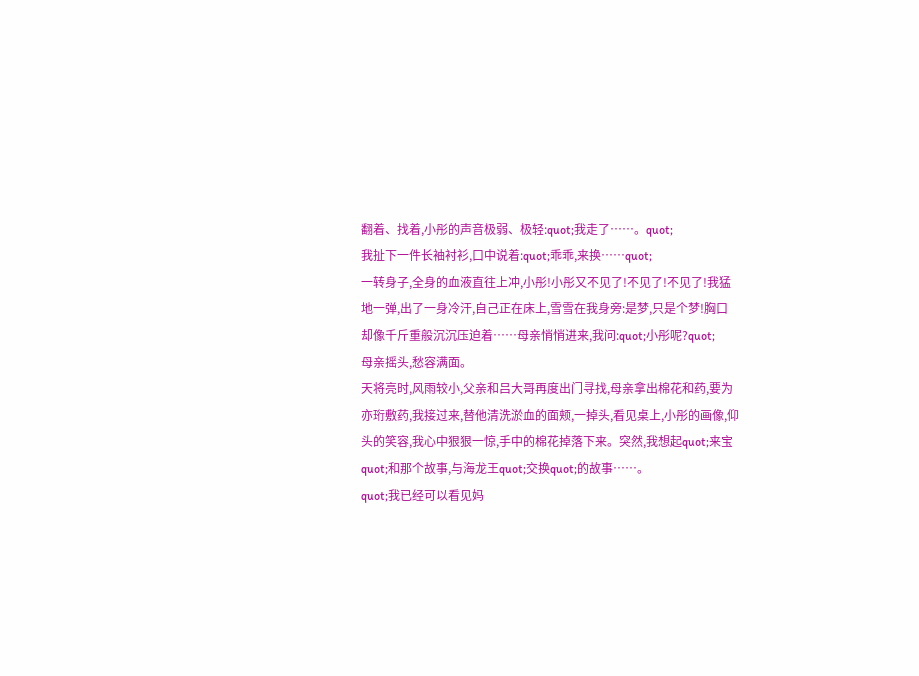翻着、找着,小彤的声音极弱、极轻:quot;我走了……。quot;
我扯下一件长袖衬衫,口中说着:quot;乖乖,来换……quot;
一转身子,全身的血液直往上冲,小彤!小彤又不见了!不见了!不见了!我猛地一弹,出了一身冷汗,自己正在床上,雪雪在我身旁:是梦,只是个梦!胸口却像千斤重般沉沉压迫着……母亲悄悄进来,我问:quot;小彤呢?quot;
母亲摇头,愁容满面。
天将亮时,风雨较小,父亲和吕大哥再度出门寻找,母亲拿出棉花和药,要为亦珩敷药,我接过来,替他清洗淤血的面颊,一掉头,看见桌上,小彤的画像,仰头的笑容,我心中狠狠一惊,手中的棉花掉落下来。突然,我想起quot;来宝quot;和那个故事,与海龙王quot;交换quot;的故事……。
quot;我已经可以看见妈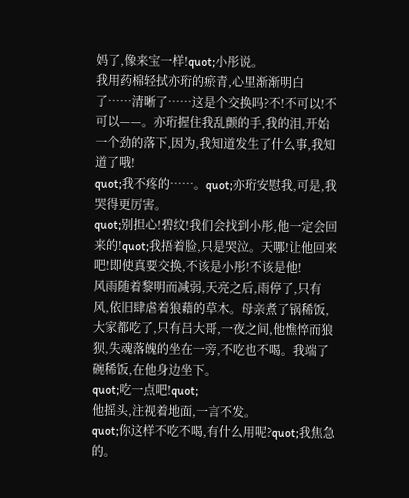妈了,像来宝一样!quot;小彤说。
我用药棉轻拭亦珩的瘀青,心里渐渐明白了……清晰了……这是个交换吗?不!不可以!不可以——。亦珩握住我乱颤的手,我的泪,开始一个劲的落下,因为,我知道发生了什么事,我知道了哦!
quot;我不疼的……。quot;亦珩安慰我,可是,我哭得更厉害。
quot;别担心!碧纹!我们会找到小彤,他一定会回来的!quot;我捂着脸,只是哭泣。天哪!让他回来吧!即使真要交换,不该是小彤!不该是他!
风雨随着黎明而减弱,天亮之后,雨停了,只有风,依旧肆虐着狼藉的草木。母亲煮了锅稀饭,大家都吃了,只有吕大哥,一夜之间,他憔悴而狼狈,失魂落魄的坐在一旁,不吃也不喝。我端了碗稀饭,在他身边坐下。
quot;吃一点吧!quot;
他摇头,注视着地面,一言不发。
quot;你这样不吃不喝,有什么用呢?quot;我焦急的。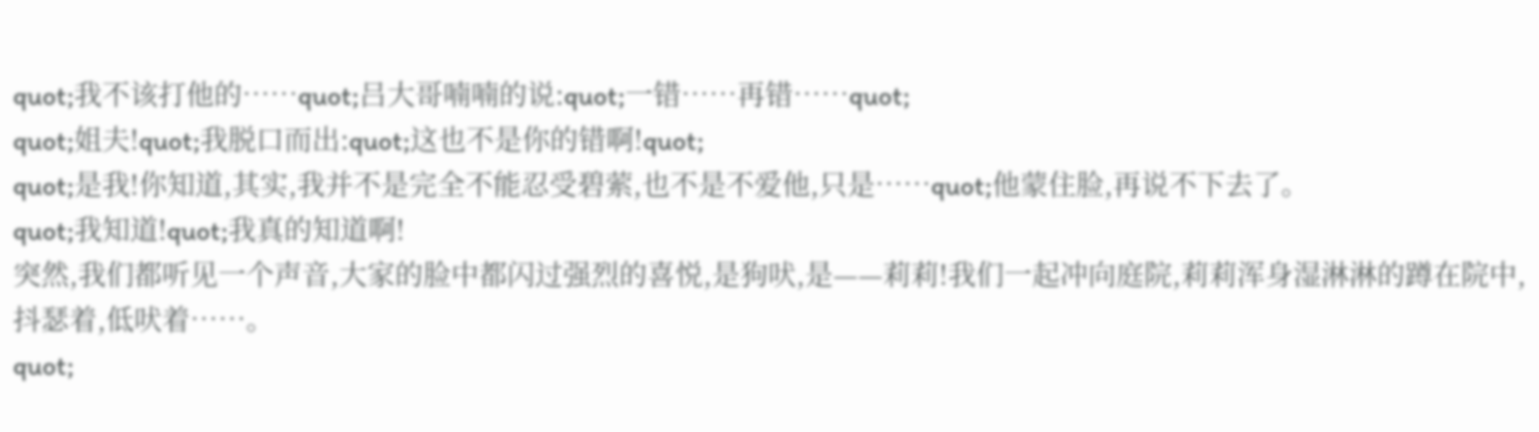quot;我不该打他的……quot;吕大哥喃喃的说:quot;一错……再错……quot;
quot;姐夫!quot;我脱口而出:quot;这也不是你的错啊!quot;
quot;是我!你知道,其实,我并不是完全不能忍受碧萦,也不是不爱他,只是……quot;他蒙住脸,再说不下去了。
quot;我知道!quot;我真的知道啊!
突然,我们都听见一个声音,大家的脸中都闪过强烈的喜悦,是狗吠,是——莉莉!我们一起冲向庭院,莉莉浑身湿淋淋的蹲在院中,抖瑟着,低吠着……。
quot;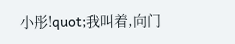小彤!quot;我叫着,向门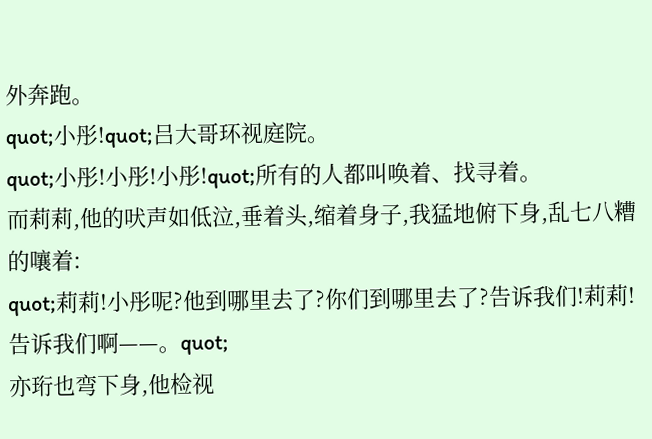外奔跑。
quot;小彤!quot;吕大哥环视庭院。
quot;小彤!小彤!小彤!quot;所有的人都叫唤着、找寻着。
而莉莉,他的吠声如低泣,垂着头,缩着身子,我猛地俯下身,乱七八糟的嚷着:
quot;莉莉!小彤呢?他到哪里去了?你们到哪里去了?告诉我们!莉莉!告诉我们啊——。quot;
亦珩也弯下身,他检视